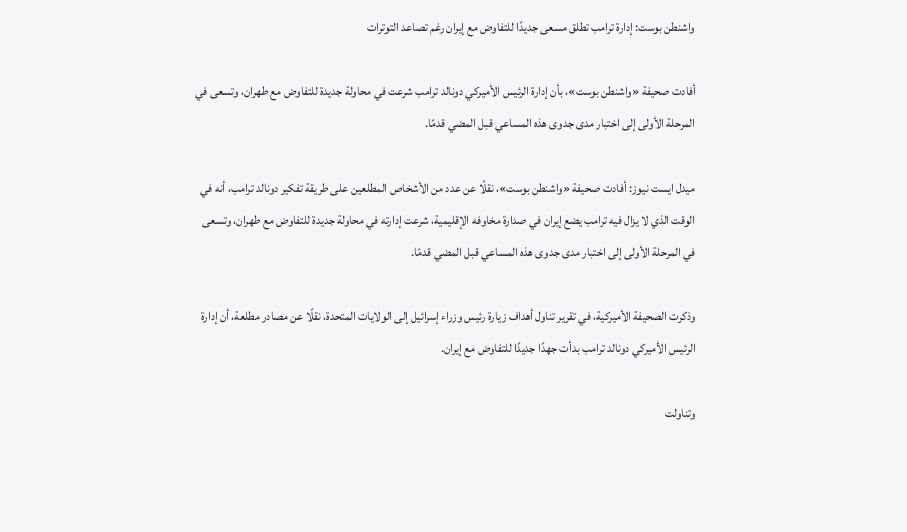واشنطن بوست: إدارة ترامب تطلق مسعى جديدًا للتفاوض مع إيران رغم تصاعد التوترات

أفادت صحيفة «واشنطن بوست»، بأن إدارة الرئيس الأميركي دونالد ترامب شرعت في محاولة جديدة للتفاوض مع طهران، وتسعى في المرحلة الأولى إلى اختبار مدى جدوى هذه المساعي قبل المضي قدمًا.

ميدل ايست نيوز: أفادت صحيفة «واشنطن بوست»، نقلًا عن عدد من الأشخاص المطلعين على طريقة تفكير دونالد ترامب، أنه في الوقت الذي لا يزال فيه ترامب يضع إيران في صدارة مخاوفه الإقليمية، شرعت إدارته في محاولة جديدة للتفاوض مع طهران، وتسعى في المرحلة الأولى إلى اختبار مدى جدوى هذه المساعي قبل المضي قدمًا.

وذكرت الصحيفة الأميركية، في تقرير تناول أهداف زيارة رئيس وزراء إسرائيل إلى الولايات المتحدة، نقلًا عن مصادر مطلعة، أن إدارة الرئيس الأميركي دونالد ترامب بدأت جهدًا جديدًا للتفاوض مع إيران.

وتناولت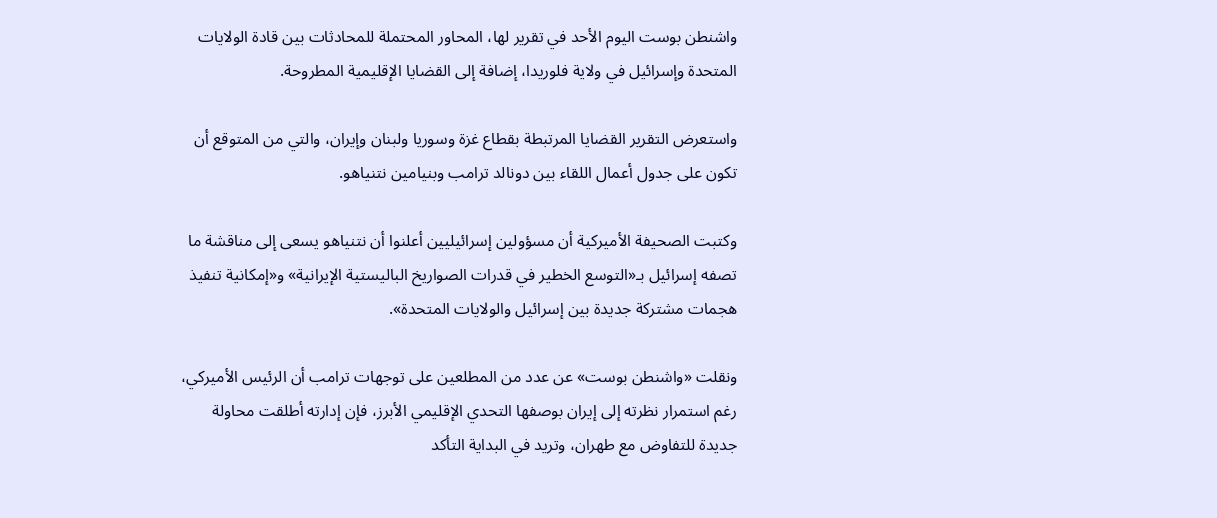واشنطن بوست اليوم الأحد في تقرير لها، المحاور المحتملة للمحادثات بين قادة الولايات المتحدة وإسرائيل في ولاية فلوريدا، إضافة إلى القضايا الإقليمية المطروحة.

واستعرض التقرير القضايا المرتبطة بقطاع غزة وسوريا ولبنان وإيران، والتي من المتوقع أن تكون على جدول أعمال اللقاء بين دونالد ترامب وبنيامين نتنياهو.

وكتبت الصحيفة الأميركية أن مسؤولين إسرائيليين أعلنوا أن نتنياهو يسعى إلى مناقشة ما تصفه إسرائيل بـ«التوسع الخطير في قدرات الصواريخ الباليستية الإيرانية» و«إمكانية تنفيذ هجمات مشتركة جديدة بين إسرائيل والولايات المتحدة».

ونقلت «واشنطن بوست» عن عدد من المطلعين على توجهات ترامب أن الرئيس الأميركي، رغم استمرار نظرته إلى إيران بوصفها التحدي الإقليمي الأبرز، فإن إدارته أطلقت محاولة جديدة للتفاوض مع طهران، وتريد في البداية التأكد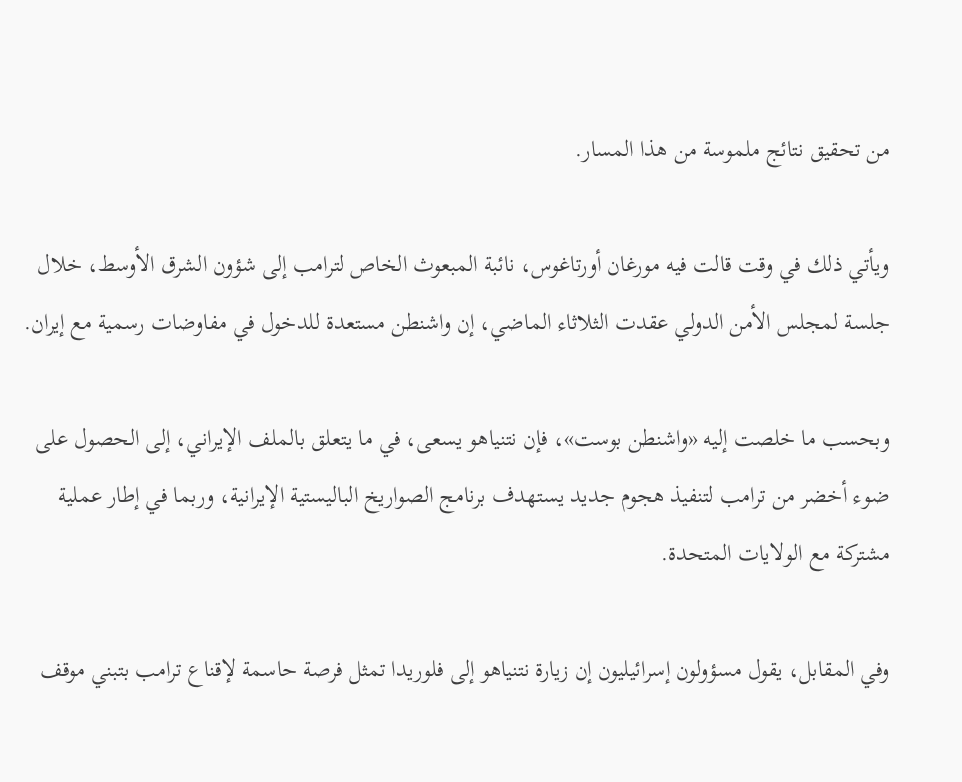من تحقيق نتائج ملموسة من هذا المسار.

ويأتي ذلك في وقت قالت فيه مورغان أورتاغوس، نائبة المبعوث الخاص لترامب إلى شؤون الشرق الأوسط، خلال جلسة لمجلس الأمن الدولي عقدت الثلاثاء الماضي، إن واشنطن مستعدة للدخول في مفاوضات رسمية مع إيران.

وبحسب ما خلصت إليه «واشنطن بوست»، فإن نتنياهو يسعى، في ما يتعلق بالملف الإيراني، إلى الحصول على ضوء أخضر من ترامب لتنفيذ هجوم جديد يستهدف برنامج الصواريخ الباليستية الإيرانية، وربما في إطار عملية مشتركة مع الولايات المتحدة.

وفي المقابل، يقول مسؤولون إسرائيليون إن زيارة نتنياهو إلى فلوريدا تمثل فرصة حاسمة لإقناع ترامب بتبني موقف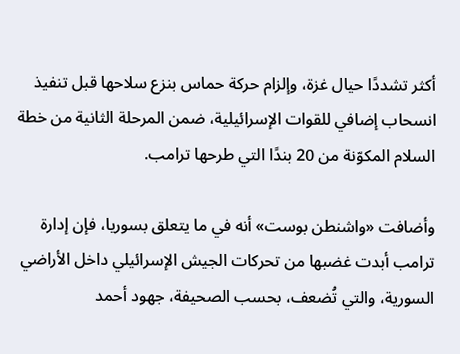أكثر تشددًا حيال غزة، وإلزام حركة حماس بنزع سلاحها قبل تنفيذ انسحاب إضافي للقوات الإسرائيلية، ضمن المرحلة الثانية من خطة السلام المكوّنة من 20 بندًا التي طرحها ترامب.

وأضافت «واشنطن بوست» أنه في ما يتعلق بسوريا، فإن إدارة ترامب أبدت غضبها من تحركات الجيش الإسرائيلي داخل الأراضي السورية، والتي تُضعف، بحسب الصحيفة، جهود أحمد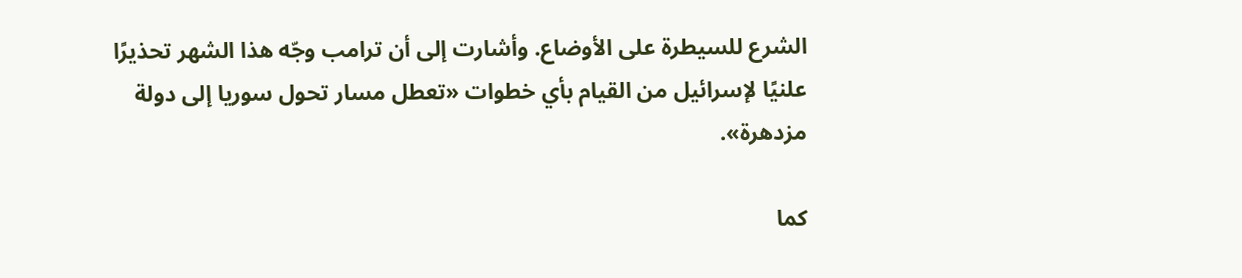الشرع للسيطرة على الأوضاع. وأشارت إلى أن ترامب وجّه هذا الشهر تحذيرًا علنيًا لإسرائيل من القيام بأي خطوات «تعطل مسار تحول سوريا إلى دولة مزدهرة».

كما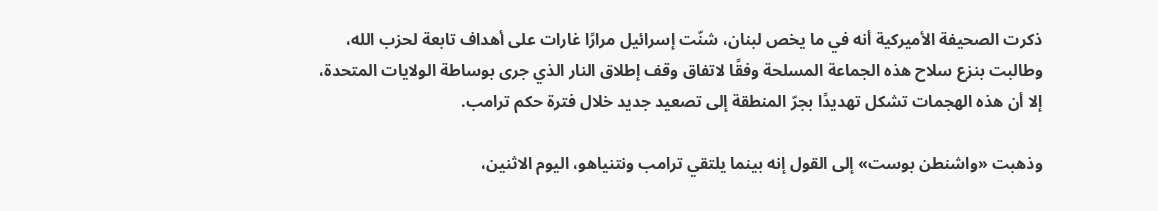ذكرت الصحيفة الأميركية أنه في ما يخص لبنان، شنّت إسرائيل مرارًا غارات على أهداف تابعة لحزب الله، وطالبت بنزع سلاح هذه الجماعة المسلحة وفقًا لاتفاق وقف إطلاق النار الذي جرى بوساطة الولايات المتحدة، إلا أن هذه الهجمات تشكل تهديدًا بجرّ المنطقة إلى تصعيد جديد خلال فترة حكم ترامب.

وذهبت «واشنطن بوست» إلى القول إنه بينما يلتقي ترامب ونتنياهو، اليوم الاثنين،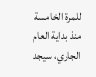للمرة الخامسة منذ بداية العام الجاري، سيجد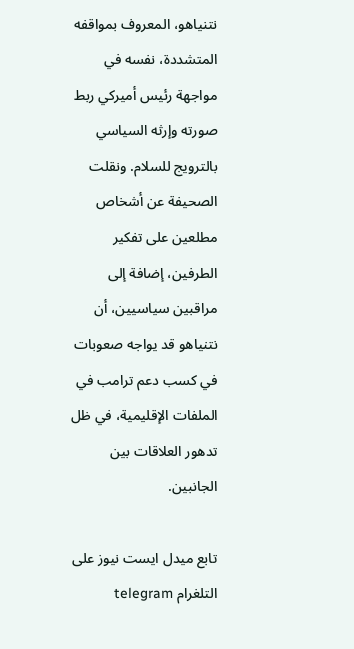نتنياهو، المعروف بمواقفه المتشددة، نفسه في مواجهة رئيس أميركي ربط صورته وإرثه السياسي بالترويج للسلام. ونقلت الصحيفة عن أشخاص مطلعين على تفكير الطرفين، إضافة إلى مراقبين سياسيين، أن نتنياهو قد يواجه صعوبات في كسب دعم ترامب في الملفات الإقليمية، في ظل تدهور العلاقات بين الجانبين.

تابع ميدل ايست نيوز على التلغرام telegram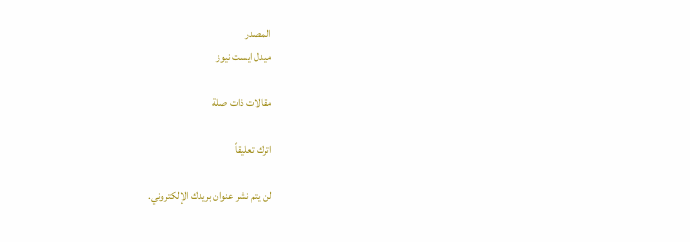المصدر
ميدل ايست نيوز

مقالات ذات صلة

اترك تعليقاً

لن يتم نشر عنوان بريدك الإلكتروني.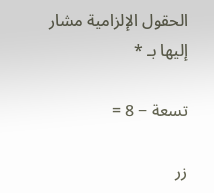الحقول الإلزامية مشار إليها بـ *

تسعة − 8 =

زر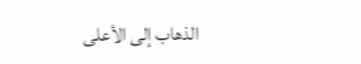الذهاب إلى الأعلى